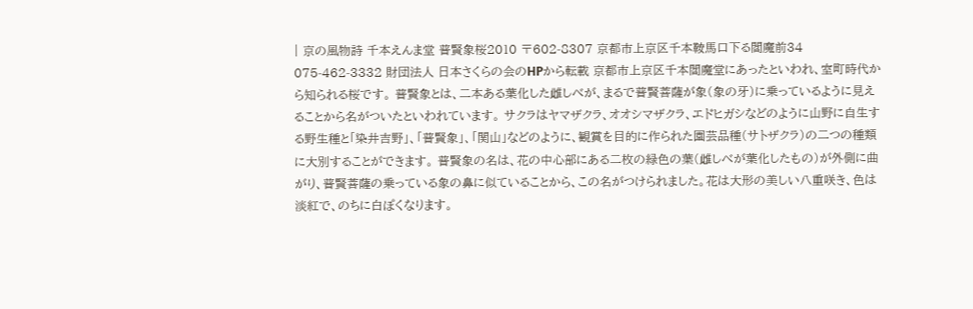| 京の風物詩 千本えんま堂 普賢象桜2010 〒602-8307 京都市上京区千本鞍馬口下る閻魔前34 075-462-3332 財団法人 日本さくらの会のHPから転載 京都市上京区千本閻魔堂にあったといわれ、室町時代から知られる桜です。 普賢象とは、二本ある葉化した雌しべが、まるで普賢菩薩が象(象の牙)に乗っているように見えることから名がついたといわれています。 サクラはヤマザクラ、オオシマザクラ、エドヒガシなどのように山野に自生する野生種と「染井吉野」、「普賢象」、「関山」などのように、観賞を目的に作られた園芸品種(サトザクラ)の二つの種類に大別することができます。 普賢象の名は、花の中心部にある二枚の緑色の葉(雌しべが葉化したもの)が外側に曲がり、普賢菩薩の乗っている象の鼻に似ていることから、この名がつけられました。花は大形の美しい八重咲き、色は淡紅で、のちに白ぽくなります。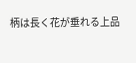柄は長く花が垂れる上品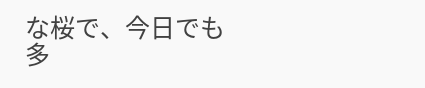な桜で、今日でも多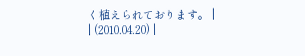く植えられております。 |
| (2010.04.20) |